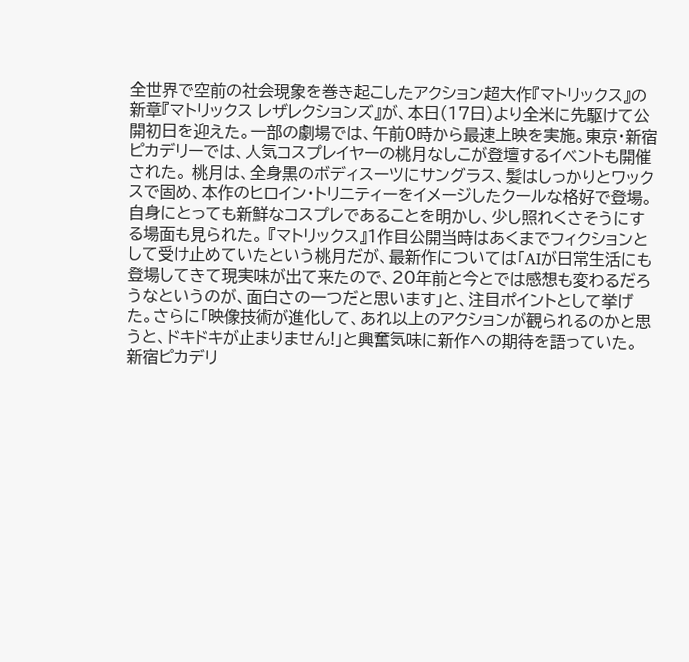全世界で空前の社会現象を巻き起こしたアクション超大作『マトリックス』の新章『マトリックス レザレクションズ』が、本日(17日)より全米に先駆けて公開初日を迎えた。一部の劇場では、午前0時から最速上映を実施。東京・新宿ピカデリーでは、人気コスプレイヤーの桃月なしこが登壇するイベントも開催された。 桃月は、全身黒のボディスーツにサングラス、髪はしっかりとワックスで固め、本作のヒロイン・トリニティーをイメージしたクールな格好で登場。自身にとっても新鮮なコスプレであることを明かし、少し照れくさそうにする場面も見られた。 『マトリックス』1作目公開当時はあくまでフィクションとして受け止めていたという桃月だが、最新作については「AIが日常生活にも登場してきて現実味が出て来たので、20年前と今とでは感想も変わるだろうなというのが、面白さの一つだと思います」と、注目ポイントとして挙げた。さらに「映像技術が進化して、あれ以上のアクションが観られるのかと思うと、ドキドキが止まりません!」と興奮気味に新作への期待を語っていた。 新宿ピカデリ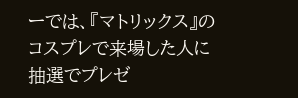ーでは、『マトリックス』のコスプレで来場した人に抽選でプレゼ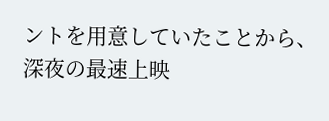ントを用意していたことから、深夜の最速上映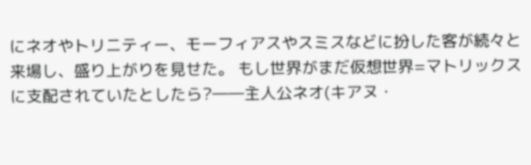にネオやトリニティー、モーフィアスやスミスなどに扮した客が続々と来場し、盛り上がりを見せた。 もし世界がまだ仮想世界=マトリックスに支配されていたとしたら?――主人公ネオ(キアヌ・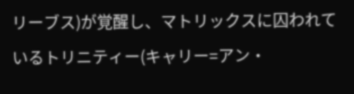リーブス)が覚醒し、マトリックスに囚われているトリニティー(キャリー=アン・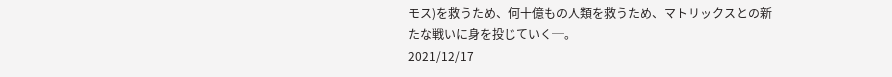モス)を救うため、何十億もの人類を救うため、マトリックスとの新たな戦いに身を投じていく─。
2021/12/17